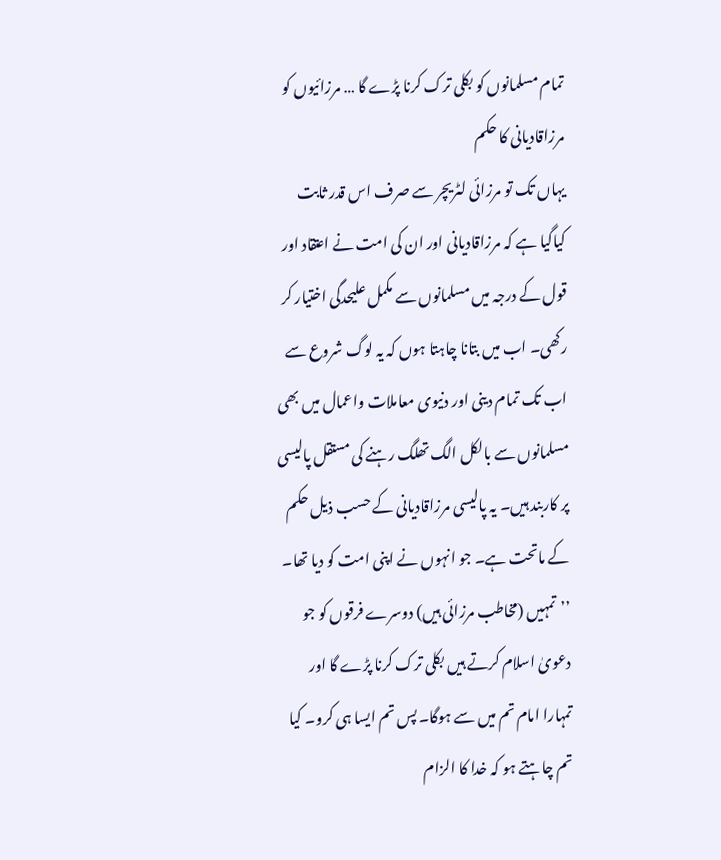تمام مسلمانوں کو بکلی ترک کرنا پڑے گا … مرزائیوں کو مرزاقادیانی کا حکم
یہاں تک تو مرزائی لٹریچر سے صرف اس قدر ثابت کیاگیا ہے کہ مرزاقادیانی اور ان کی امت نے اعتقاد اور قول کے درجہ میں مسلمانوں سے مکمل علیحدگی اختیار کر رکھی۔ اب میں بتانا چاہتا ہوں کہ یہ لوگ شروع سے اب تک تمام دینی اور دنیوی معاملات واعمال میں بھی مسلمانوں سے بالکل الگ تھلگ رہنے کی مستقل پالیسی پر کاربند ہیں۔ یہ پالیسی مرزاقادیانی کے حسب ذیل حکم کے ماتحت ہے۔ جو انہوں نے اپنی امت کو دیا تھا۔
’’تمہیں (مخاطب مرزائی ہیں) دوسرے فرقوں کو جو دعویٰ اسلام کرتے ہیں بکلی ترک کرنا پڑے گا اور تمہارا امام تم میں سے ہوگا۔ پس تم ایسا ہی کرو۔ کیا تم چاہتے ہو کہ خدا کا الزام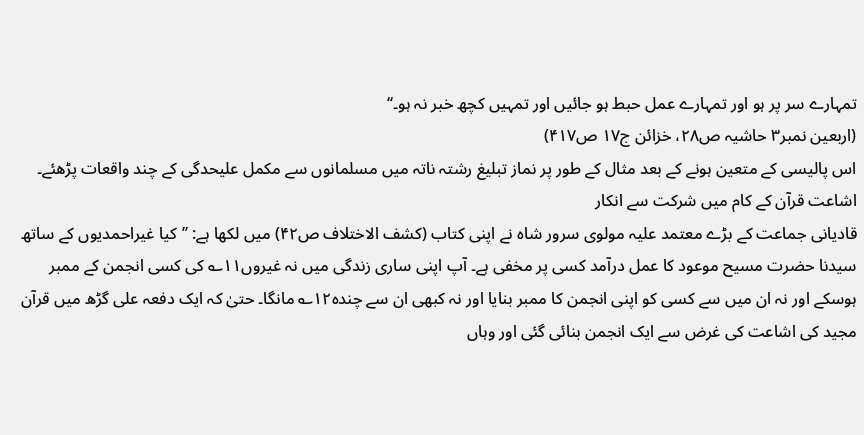تمہارے سر پر ہو اور تمہارے عمل حبط ہو جائیں اور تمہیں کچھ خبر نہ ہو۔‘‘
(اربعین نمبر۳ حاشیہ ص۲۸، خزائن ج۱۷ ص۴۱۷)
اس پالیسی کے متعین ہونے کے بعد مثال کے طور پر نماز تبلیغ رشتہ ناتہ میں مسلمانوں سے مکمل علیحدگی کے چند واقعات پڑھئے۔
اشاعت قرآن کے کام میں شرکت سے انکار
قادیانی جماعت کے بڑے معتمد علیہ مولوی سرور شاہ نے اپنی کتاب (کشف الاختلاف ص۴۲) میں لکھا ہے: ’’کیا غیراحمدیوں کے ساتھ سیدنا حضرت مسیح موعود کا عمل درآمد کسی پر مخفی ہے۔ آپ اپنی ساری زندگی میں نہ غیروں۱۱؎ کی کسی انجمن کے ممبر ہوسکے اور نہ ان میں سے کسی کو اپنی انجمن کا ممبر بنایا اور نہ کبھی ان سے چندہ۱۲؎ مانگا۔ حتیٰ کہ ایک دفعہ علی گڑھ میں قرآن مجید کی اشاعت کی غرض سے ایک انجمن بنائی گئی اور وہاں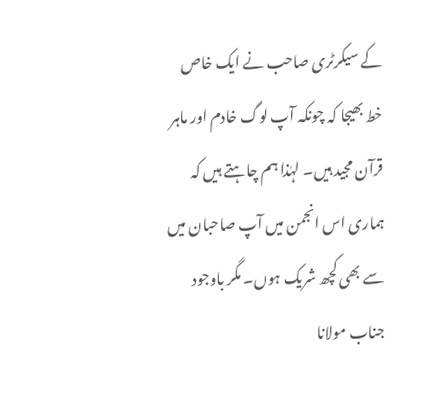کے سیکرٹری صاحب نے ایک خاص خط بھیجا کہ چونکہ آپ لوگ خادم اور ماہر قرآن مجید ہیں۔ لہٰذا ہم چاہتے ہیں کہ ہماری اس انجمن میں آپ صاحبان میں سے بھی کچھ شریک ہوں۔ مگر باوجود جناب مولانا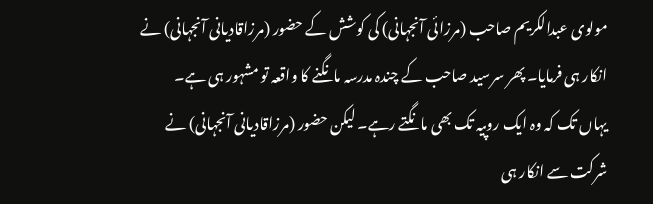مولوی عبدالکریم صاحب (مرزائی آنجہانی) کی کوشش کے حضور (مرزاقادیانی آنجہانی) نے انکار ہی فرمایا۔ پھر سرسید صاحب کے چندہ مدرسہ مانگنے کا واقعہ تو مشہور ہی ہے۔ یہاں تک کہ وہ ایک روپیہ تک بھی مانگتے رہے۔ لیکن حضور (مرزاقادیانی آنجہانی) نے شرکت سے انکار ہی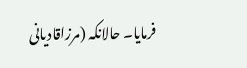فرمایا۔ حالانکہ (مرزاقادیانی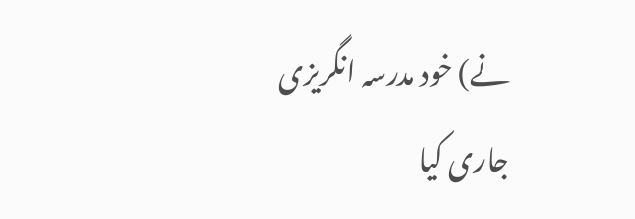نے) خود مدرسہ انگریزی جاری کیا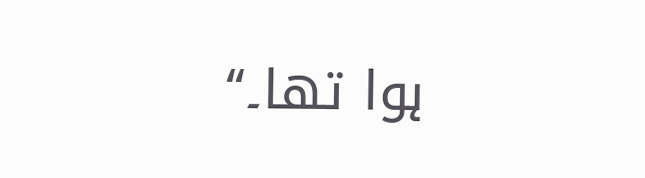ہوا تھا۔‘‘